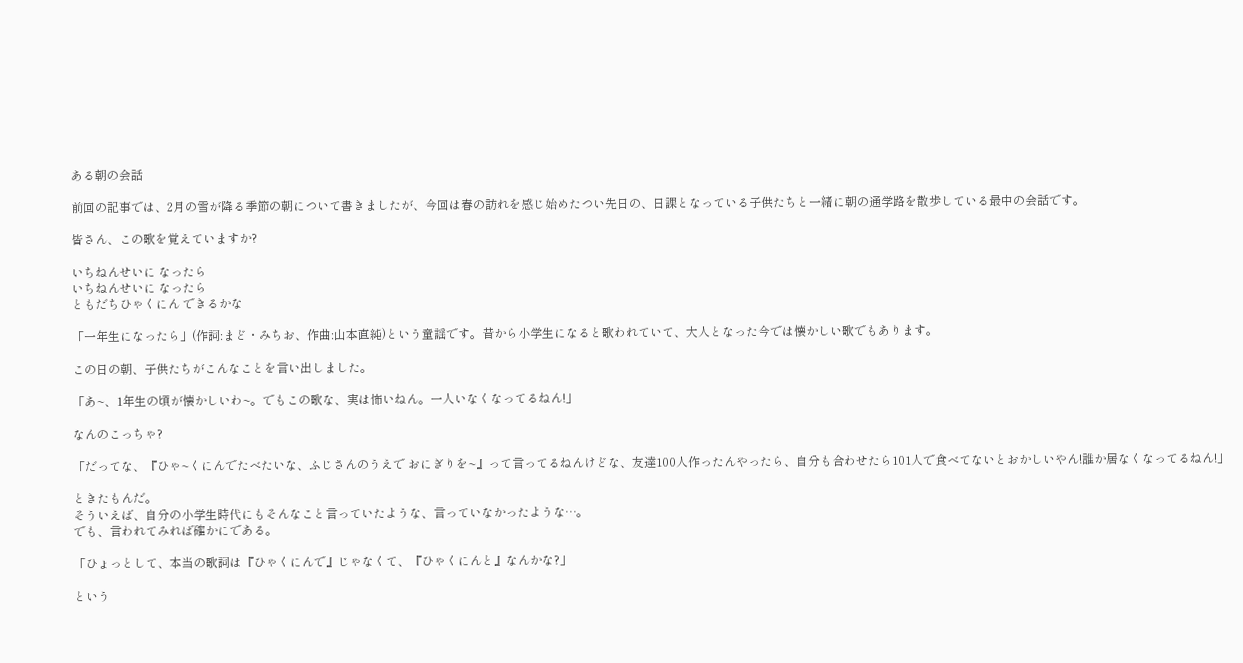ある朝の会話

前回の記事では、2月の雪が降る季節の朝について書きましたが、今回は春の訪れを感じ始めたつい先日の、日課となっている子供たちと一緒に朝の通学路を散歩している最中の会話です。

皆さん、この歌を覚えていますか?

いちねんせいに なったら
いちねんせいに なったら
ともだちひゃくにん できるかな

「一年生になったら」(作詞:まど・みちお、作曲:山本直純)という童謡です。昔から小学生になると歌われていて、大人となった今では懐かしい歌でもあります。

この日の朝、子供たちがこんなことを言い出しました。

「あ~、1年生の頃が懐かしいわ~。でもこの歌な、実は怖いねん。一人いなくなってるねん!」

なんのこっちゃ?

「だってな、『ひゃ~くにんでたべたいな、ふじさんのうえで おにぎりを~』って言ってるねんけどな、友達100人作ったんやったら、自分も合わせたら101人で食べてないとおかしいやん!誰か居なくなってるねん!」

ときたもんだ。
そういえば、自分の小学生時代にもそんなこと言っていたような、言っていなかったような…。
でも、言われてみれば確かにである。

「ひょっとして、本当の歌詞は『ひゃくにんで』じゃなくて、『ひゃくにんと』なんかな?」

という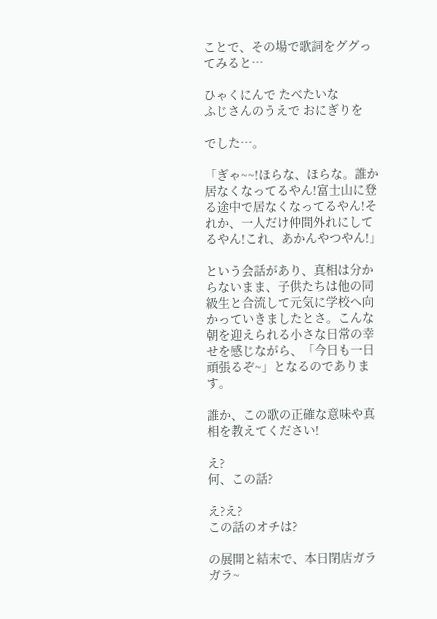ことで、その場で歌詞をググってみると…

ひゃくにんで たべたいな
ふじさんのうえで おにぎりを

でした…。

「ぎゃ~~!ほらな、ほらな。誰か居なくなってるやん!富士山に登る途中で居なくなってるやん!それか、一人だけ仲間外れにしてるやん!これ、あかんやつやん!」

という会話があり、真相は分からないまま、子供たちは他の同級生と合流して元気に学校へ向かっていきましたとさ。こんな朝を迎えられる小さな日常の幸せを感じながら、「今日も一日頑張るぞ~」となるのであります。

誰か、この歌の正確な意味や真相を教えてください!

え?
何、この話?

え?え?
この話のオチは?

の展開と結末で、本日閉店ガラガラ~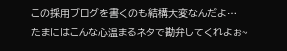この採用ブログを書くのも結構大変なんだよ…
たまにはこんな心温まるネタで勘弁してくれよぉ~